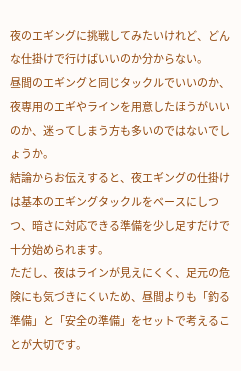夜のエギングに挑戦してみたいけれど、どんな仕掛けで行けばいいのか分からない。
昼間のエギングと同じタックルでいいのか、夜専用のエギやラインを用意したほうがいいのか、迷ってしまう方も多いのではないでしょうか。
結論からお伝えすると、夜エギングの仕掛けは基本のエギングタックルをベースにしつつ、暗さに対応できる準備を少し足すだけで十分始められます。
ただし、夜はラインが見えにくく、足元の危険にも気づきにくいため、昼間よりも「釣る準備」と「安全の準備」をセットで考えることが大切です。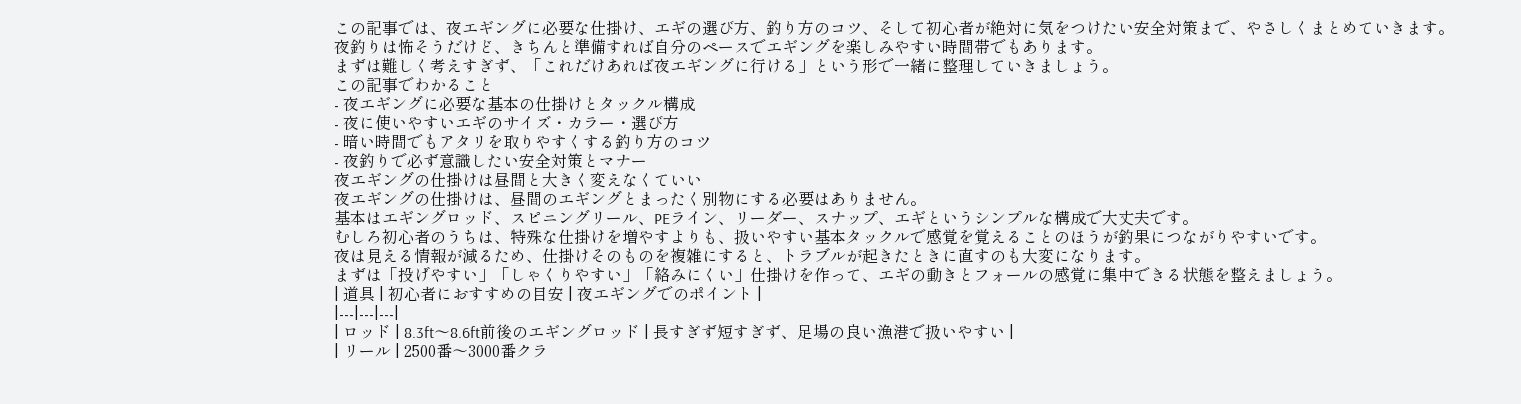この記事では、夜エギングに必要な仕掛け、エギの選び方、釣り方のコツ、そして初心者が絶対に気をつけたい安全対策まで、やさしくまとめていきます。
夜釣りは怖そうだけど、きちんと準備すれば自分のペースでエギングを楽しみやすい時間帯でもあります。
まずは難しく考えすぎず、「これだけあれば夜エギングに行ける」という形で一緒に整理していきましょう。
この記事でわかること
- 夜エギングに必要な基本の仕掛けとタックル構成
- 夜に使いやすいエギのサイズ・カラー・選び方
- 暗い時間でもアタリを取りやすくする釣り方のコツ
- 夜釣りで必ず意識したい安全対策とマナー
夜エギングの仕掛けは昼間と大きく変えなくていい
夜エギングの仕掛けは、昼間のエギングとまったく別物にする必要はありません。
基本はエギングロッド、スピニングリール、PEライン、リーダー、スナップ、エギというシンプルな構成で大丈夫です。
むしろ初心者のうちは、特殊な仕掛けを増やすよりも、扱いやすい基本タックルで感覚を覚えることのほうが釣果につながりやすいです。
夜は見える情報が減るため、仕掛けそのものを複雑にすると、トラブルが起きたときに直すのも大変になります。
まずは「投げやすい」「しゃくりやすい」「絡みにくい」仕掛けを作って、エギの動きとフォールの感覚に集中できる状態を整えましょう。
| 道具 | 初心者におすすめの目安 | 夜エギングでのポイント |
|---|---|---|
| ロッド | 8.3ft〜8.6ft前後のエギングロッド | 長すぎず短すぎず、足場の良い漁港で扱いやすい |
| リール | 2500番〜3000番クラ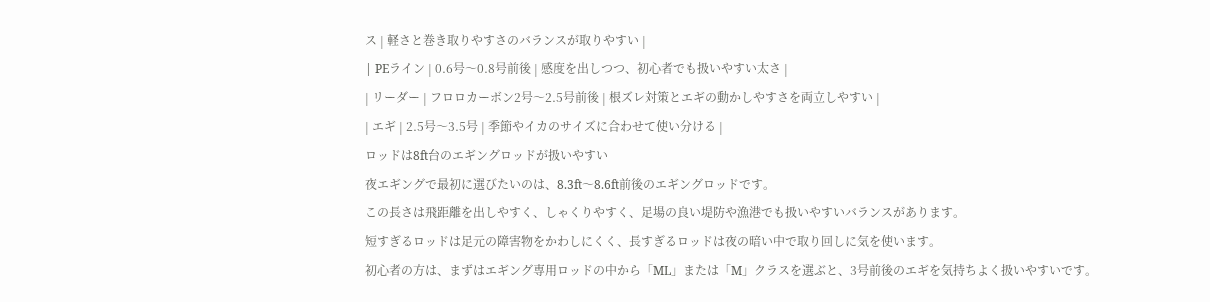ス | 軽さと巻き取りやすさのバランスが取りやすい |
| PEライン | 0.6号〜0.8号前後 | 感度を出しつつ、初心者でも扱いやすい太さ |
| リーダー | フロロカーボン2号〜2.5号前後 | 根ズレ対策とエギの動かしやすさを両立しやすい |
| エギ | 2.5号〜3.5号 | 季節やイカのサイズに合わせて使い分ける |
ロッドは8ft台のエギングロッドが扱いやすい
夜エギングで最初に選びたいのは、8.3ft〜8.6ft前後のエギングロッドです。
この長さは飛距離を出しやすく、しゃくりやすく、足場の良い堤防や漁港でも扱いやすいバランスがあります。
短すぎるロッドは足元の障害物をかわしにくく、長すぎるロッドは夜の暗い中で取り回しに気を使います。
初心者の方は、まずはエギング専用ロッドの中から「ML」または「M」クラスを選ぶと、3号前後のエギを気持ちよく扱いやすいです。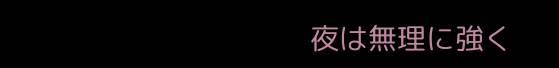夜は無理に強く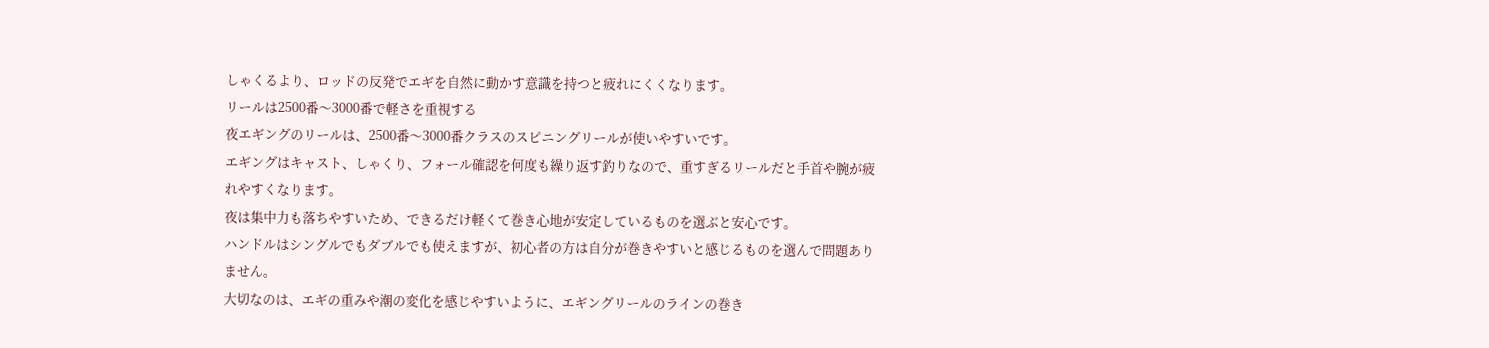しゃくるより、ロッドの反発でエギを自然に動かす意識を持つと疲れにくくなります。
リールは2500番〜3000番で軽さを重視する
夜エギングのリールは、2500番〜3000番クラスのスピニングリールが使いやすいです。
エギングはキャスト、しゃくり、フォール確認を何度も繰り返す釣りなので、重すぎるリールだと手首や腕が疲れやすくなります。
夜は集中力も落ちやすいため、できるだけ軽くて巻き心地が安定しているものを選ぶと安心です。
ハンドルはシングルでもダブルでも使えますが、初心者の方は自分が巻きやすいと感じるものを選んで問題ありません。
大切なのは、エギの重みや潮の変化を感じやすいように、エギングリールのラインの巻き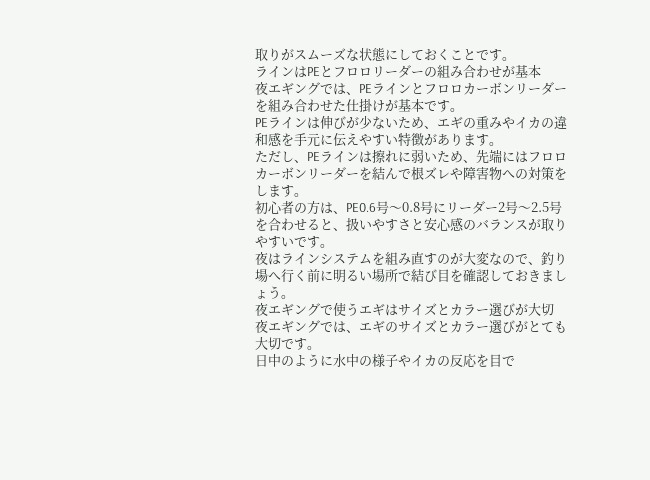取りがスムーズな状態にしておくことです。
ラインはPEとフロロリーダーの組み合わせが基本
夜エギングでは、PEラインとフロロカーボンリーダーを組み合わせた仕掛けが基本です。
PEラインは伸びが少ないため、エギの重みやイカの違和感を手元に伝えやすい特徴があります。
ただし、PEラインは擦れに弱いため、先端にはフロロカーボンリーダーを結んで根ズレや障害物への対策をします。
初心者の方は、PE0.6号〜0.8号にリーダー2号〜2.5号を合わせると、扱いやすさと安心感のバランスが取りやすいです。
夜はラインシステムを組み直すのが大変なので、釣り場へ行く前に明るい場所で結び目を確認しておきましょう。
夜エギングで使うエギはサイズとカラー選びが大切
夜エギングでは、エギのサイズとカラー選びがとても大切です。
日中のように水中の様子やイカの反応を目で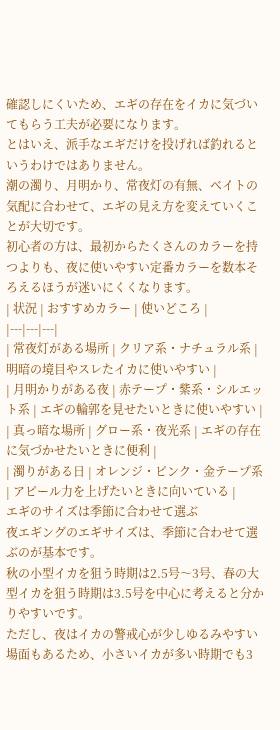確認しにくいため、エギの存在をイカに気づいてもらう工夫が必要になります。
とはいえ、派手なエギだけを投げれば釣れるというわけではありません。
潮の濁り、月明かり、常夜灯の有無、ベイトの気配に合わせて、エギの見え方を変えていくことが大切です。
初心者の方は、最初からたくさんのカラーを持つよりも、夜に使いやすい定番カラーを数本そろえるほうが迷いにくくなります。
| 状況 | おすすめカラー | 使いどころ |
|---|---|---|
| 常夜灯がある場所 | クリア系・ナチュラル系 | 明暗の境目やスレたイカに使いやすい |
| 月明かりがある夜 | 赤テープ・紫系・シルエット系 | エギの輪郭を見せたいときに使いやすい |
| 真っ暗な場所 | グロー系・夜光系 | エギの存在に気づかせたいときに便利 |
| 濁りがある日 | オレンジ・ピンク・金テープ系 | アピール力を上げたいときに向いている |
エギのサイズは季節に合わせて選ぶ
夜エギングのエギサイズは、季節に合わせて選ぶのが基本です。
秋の小型イカを狙う時期は2.5号〜3号、春の大型イカを狙う時期は3.5号を中心に考えると分かりやすいです。
ただし、夜はイカの警戒心が少しゆるみやすい場面もあるため、小さいイカが多い時期でも3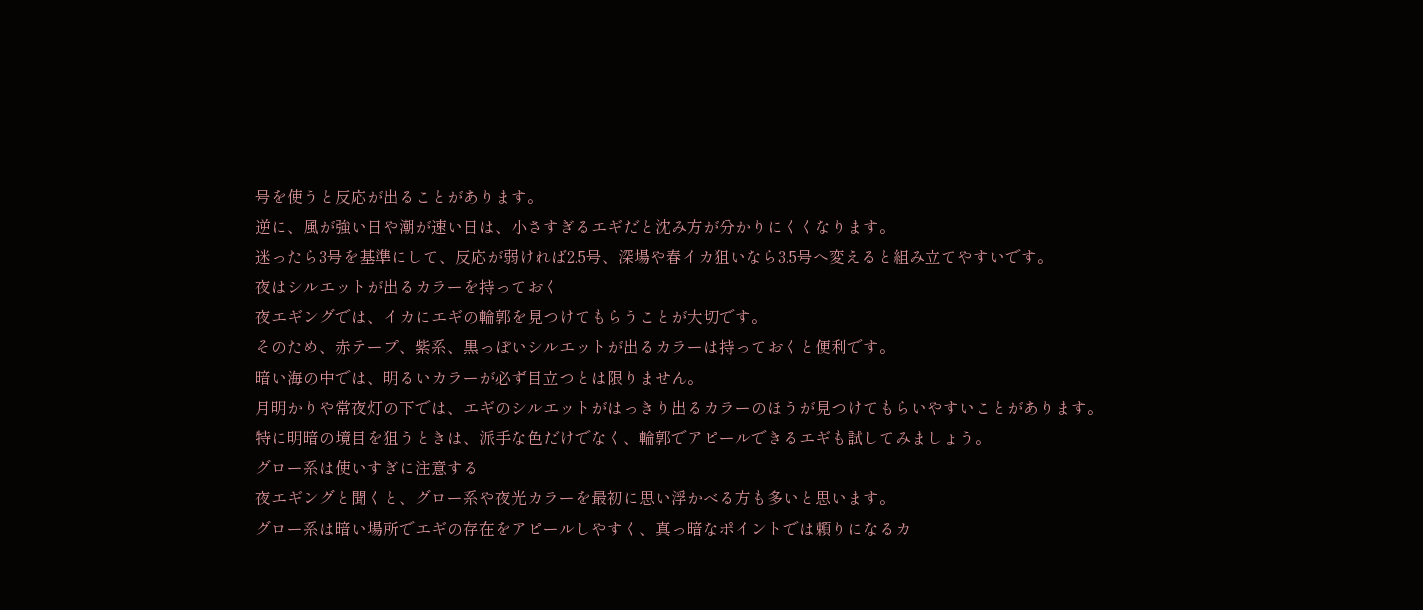号を使うと反応が出ることがあります。
逆に、風が強い日や潮が速い日は、小さすぎるエギだと沈み方が分かりにくくなります。
迷ったら3号を基準にして、反応が弱ければ2.5号、深場や春イカ狙いなら3.5号へ変えると組み立てやすいです。
夜はシルエットが出るカラーを持っておく
夜エギングでは、イカにエギの輪郭を見つけてもらうことが大切です。
そのため、赤テープ、紫系、黒っぽいシルエットが出るカラーは持っておくと便利です。
暗い海の中では、明るいカラーが必ず目立つとは限りません。
月明かりや常夜灯の下では、エギのシルエットがはっきり出るカラーのほうが見つけてもらいやすいことがあります。
特に明暗の境目を狙うときは、派手な色だけでなく、輪郭でアピールできるエギも試してみましょう。
グロー系は使いすぎに注意する
夜エギングと聞くと、グロー系や夜光カラーを最初に思い浮かべる方も多いと思います。
グロー系は暗い場所でエギの存在をアピールしやすく、真っ暗なポイントでは頼りになるカ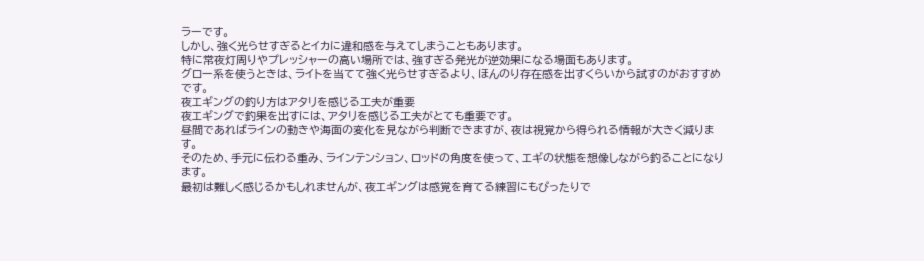ラーです。
しかし、強く光らせすぎるとイカに違和感を与えてしまうこともあります。
特に常夜灯周りやプレッシャーの高い場所では、強すぎる発光が逆効果になる場面もあります。
グロー系を使うときは、ライトを当てて強く光らせすぎるより、ほんのり存在感を出すくらいから試すのがおすすめです。
夜エギングの釣り方はアタリを感じる工夫が重要
夜エギングで釣果を出すには、アタリを感じる工夫がとても重要です。
昼間であればラインの動きや海面の変化を見ながら判断できますが、夜は視覚から得られる情報が大きく減ります。
そのため、手元に伝わる重み、ラインテンション、ロッドの角度を使って、エギの状態を想像しながら釣ることになります。
最初は難しく感じるかもしれませんが、夜エギングは感覚を育てる練習にもぴったりで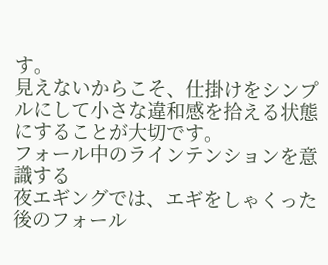す。
見えないからこそ、仕掛けをシンプルにして小さな違和感を拾える状態にすることが大切です。
フォール中のラインテンションを意識する
夜エギングでは、エギをしゃくった後のフォール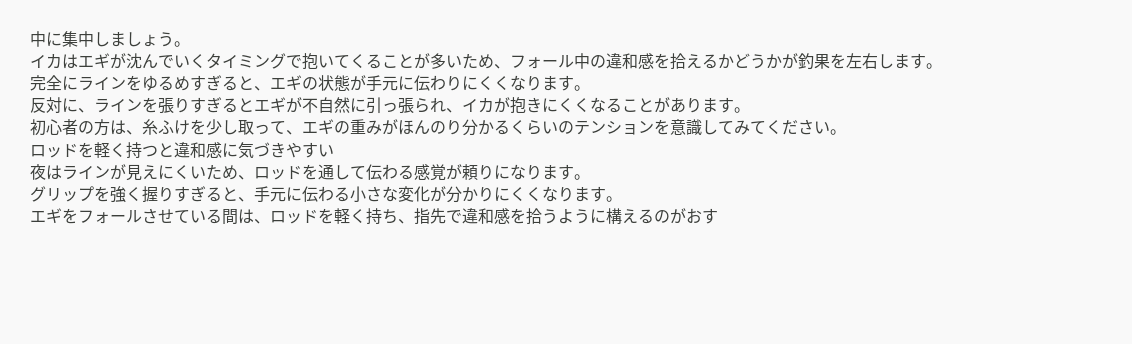中に集中しましょう。
イカはエギが沈んでいくタイミングで抱いてくることが多いため、フォール中の違和感を拾えるかどうかが釣果を左右します。
完全にラインをゆるめすぎると、エギの状態が手元に伝わりにくくなります。
反対に、ラインを張りすぎるとエギが不自然に引っ張られ、イカが抱きにくくなることがあります。
初心者の方は、糸ふけを少し取って、エギの重みがほんのり分かるくらいのテンションを意識してみてください。
ロッドを軽く持つと違和感に気づきやすい
夜はラインが見えにくいため、ロッドを通して伝わる感覚が頼りになります。
グリップを強く握りすぎると、手元に伝わる小さな変化が分かりにくくなります。
エギをフォールさせている間は、ロッドを軽く持ち、指先で違和感を拾うように構えるのがおす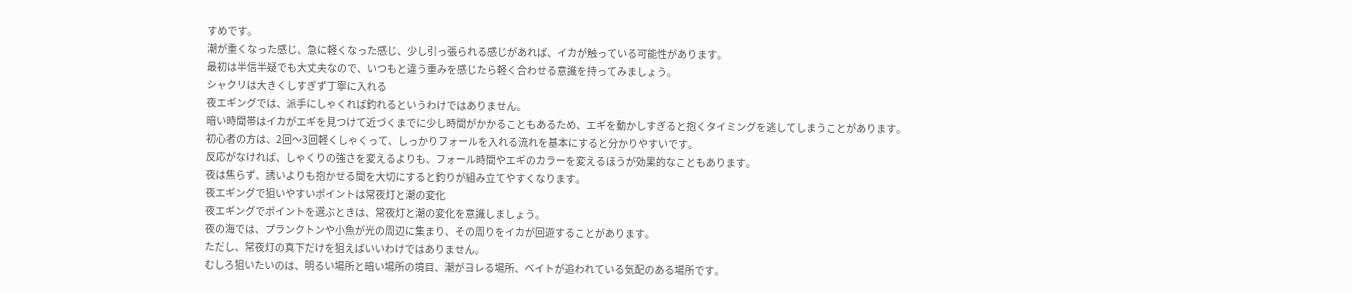すめです。
潮が重くなった感じ、急に軽くなった感じ、少し引っ張られる感じがあれば、イカが触っている可能性があります。
最初は半信半疑でも大丈夫なので、いつもと違う重みを感じたら軽く合わせる意識を持ってみましょう。
シャクリは大きくしすぎず丁寧に入れる
夜エギングでは、派手にしゃくれば釣れるというわけではありません。
暗い時間帯はイカがエギを見つけて近づくまでに少し時間がかかることもあるため、エギを動かしすぎると抱くタイミングを逃してしまうことがあります。
初心者の方は、2回〜3回軽くしゃくって、しっかりフォールを入れる流れを基本にすると分かりやすいです。
反応がなければ、しゃくりの強さを変えるよりも、フォール時間やエギのカラーを変えるほうが効果的なこともあります。
夜は焦らず、誘いよりも抱かせる間を大切にすると釣りが組み立てやすくなります。
夜エギングで狙いやすいポイントは常夜灯と潮の変化
夜エギングでポイントを選ぶときは、常夜灯と潮の変化を意識しましょう。
夜の海では、プランクトンや小魚が光の周辺に集まり、その周りをイカが回遊することがあります。
ただし、常夜灯の真下だけを狙えばいいわけではありません。
むしろ狙いたいのは、明るい場所と暗い場所の境目、潮がヨレる場所、ベイトが追われている気配のある場所です。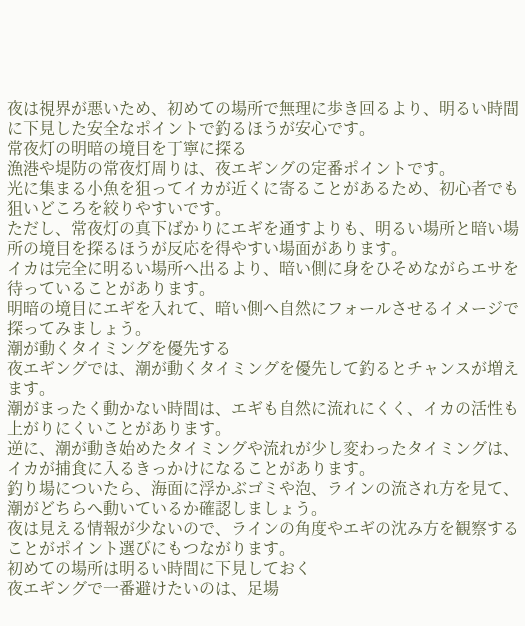夜は視界が悪いため、初めての場所で無理に歩き回るより、明るい時間に下見した安全なポイントで釣るほうが安心です。
常夜灯の明暗の境目を丁寧に探る
漁港や堤防の常夜灯周りは、夜エギングの定番ポイントです。
光に集まる小魚を狙ってイカが近くに寄ることがあるため、初心者でも狙いどころを絞りやすいです。
ただし、常夜灯の真下ばかりにエギを通すよりも、明るい場所と暗い場所の境目を探るほうが反応を得やすい場面があります。
イカは完全に明るい場所へ出るより、暗い側に身をひそめながらエサを待っていることがあります。
明暗の境目にエギを入れて、暗い側へ自然にフォールさせるイメージで探ってみましょう。
潮が動くタイミングを優先する
夜エギングでは、潮が動くタイミングを優先して釣るとチャンスが増えます。
潮がまったく動かない時間は、エギも自然に流れにくく、イカの活性も上がりにくいことがあります。
逆に、潮が動き始めたタイミングや流れが少し変わったタイミングは、イカが捕食に入るきっかけになることがあります。
釣り場についたら、海面に浮かぶゴミや泡、ラインの流され方を見て、潮がどちらへ動いているか確認しましょう。
夜は見える情報が少ないので、ラインの角度やエギの沈み方を観察することがポイント選びにもつながります。
初めての場所は明るい時間に下見しておく
夜エギングで一番避けたいのは、足場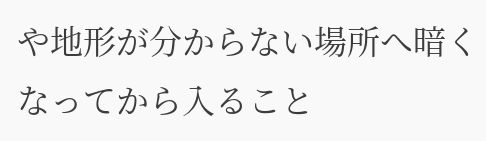や地形が分からない場所へ暗くなってから入ること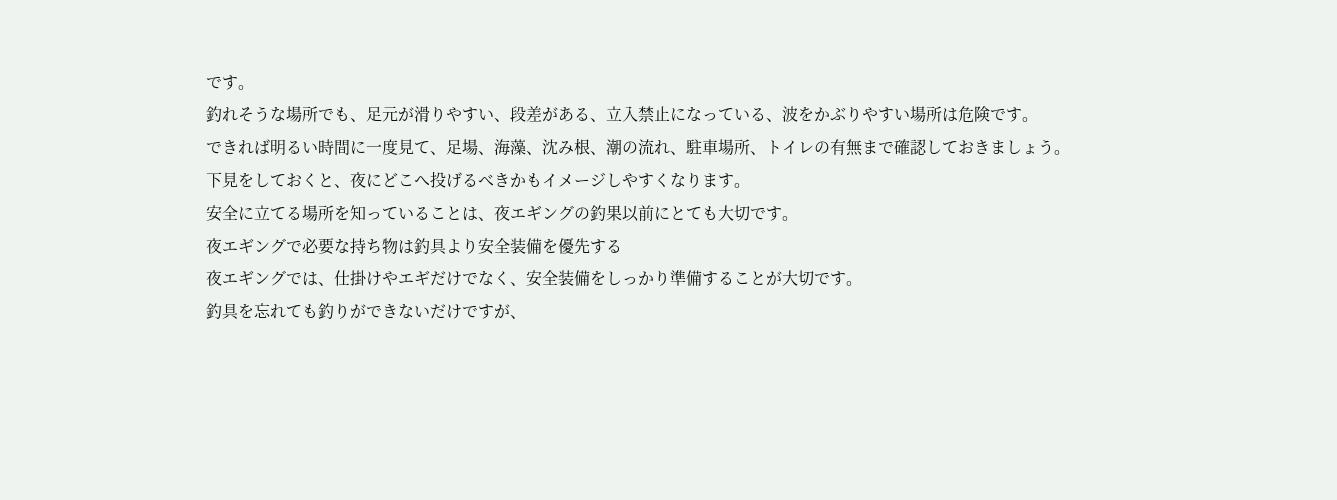です。
釣れそうな場所でも、足元が滑りやすい、段差がある、立入禁止になっている、波をかぶりやすい場所は危険です。
できれば明るい時間に一度見て、足場、海藻、沈み根、潮の流れ、駐車場所、トイレの有無まで確認しておきましょう。
下見をしておくと、夜にどこへ投げるべきかもイメージしやすくなります。
安全に立てる場所を知っていることは、夜エギングの釣果以前にとても大切です。
夜エギングで必要な持ち物は釣具より安全装備を優先する
夜エギングでは、仕掛けやエギだけでなく、安全装備をしっかり準備することが大切です。
釣具を忘れても釣りができないだけですが、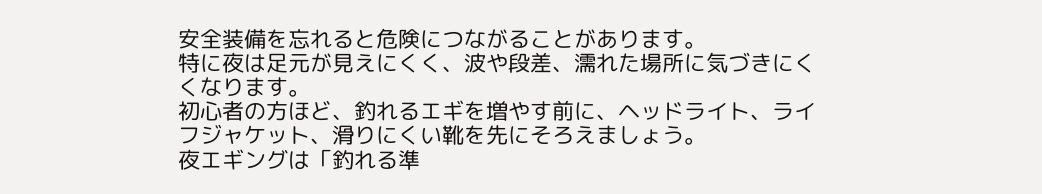安全装備を忘れると危険につながることがあります。
特に夜は足元が見えにくく、波や段差、濡れた場所に気づきにくくなります。
初心者の方ほど、釣れるエギを増やす前に、ヘッドライト、ライフジャケット、滑りにくい靴を先にそろえましょう。
夜エギングは「釣れる準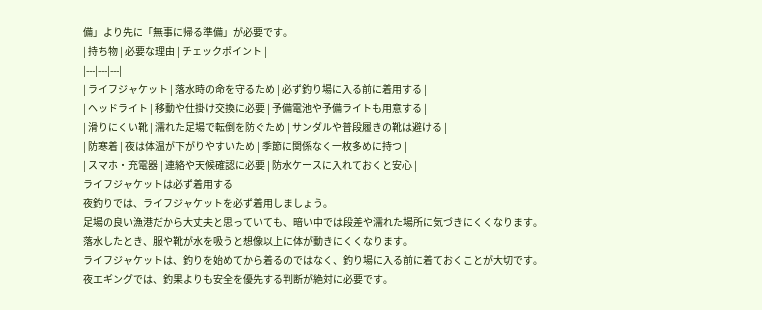備」より先に「無事に帰る準備」が必要です。
| 持ち物 | 必要な理由 | チェックポイント |
|---|---|---|
| ライフジャケット | 落水時の命を守るため | 必ず釣り場に入る前に着用する |
| ヘッドライト | 移動や仕掛け交換に必要 | 予備電池や予備ライトも用意する |
| 滑りにくい靴 | 濡れた足場で転倒を防ぐため | サンダルや普段履きの靴は避ける |
| 防寒着 | 夜は体温が下がりやすいため | 季節に関係なく一枚多めに持つ |
| スマホ・充電器 | 連絡や天候確認に必要 | 防水ケースに入れておくと安心 |
ライフジャケットは必ず着用する
夜釣りでは、ライフジャケットを必ず着用しましょう。
足場の良い漁港だから大丈夫と思っていても、暗い中では段差や濡れた場所に気づきにくくなります。
落水したとき、服や靴が水を吸うと想像以上に体が動きにくくなります。
ライフジャケットは、釣りを始めてから着るのではなく、釣り場に入る前に着ておくことが大切です。
夜エギングでは、釣果よりも安全を優先する判断が絶対に必要です。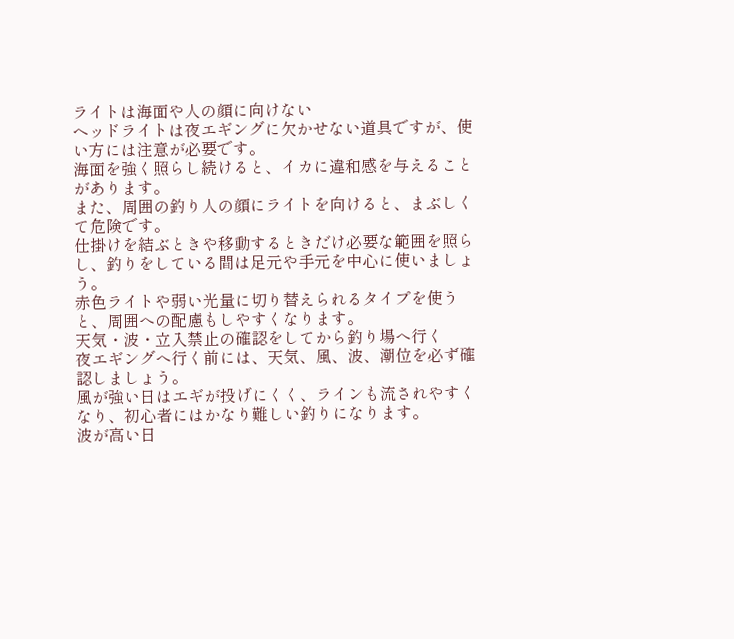ライトは海面や人の顔に向けない
ヘッドライトは夜エギングに欠かせない道具ですが、使い方には注意が必要です。
海面を強く照らし続けると、イカに違和感を与えることがあります。
また、周囲の釣り人の顔にライトを向けると、まぶしくて危険です。
仕掛けを結ぶときや移動するときだけ必要な範囲を照らし、釣りをしている間は足元や手元を中心に使いましょう。
赤色ライトや弱い光量に切り替えられるタイプを使うと、周囲への配慮もしやすくなります。
天気・波・立入禁止の確認をしてから釣り場へ行く
夜エギングへ行く前には、天気、風、波、潮位を必ず確認しましょう。
風が強い日はエギが投げにくく、ラインも流されやすくなり、初心者にはかなり難しい釣りになります。
波が高い日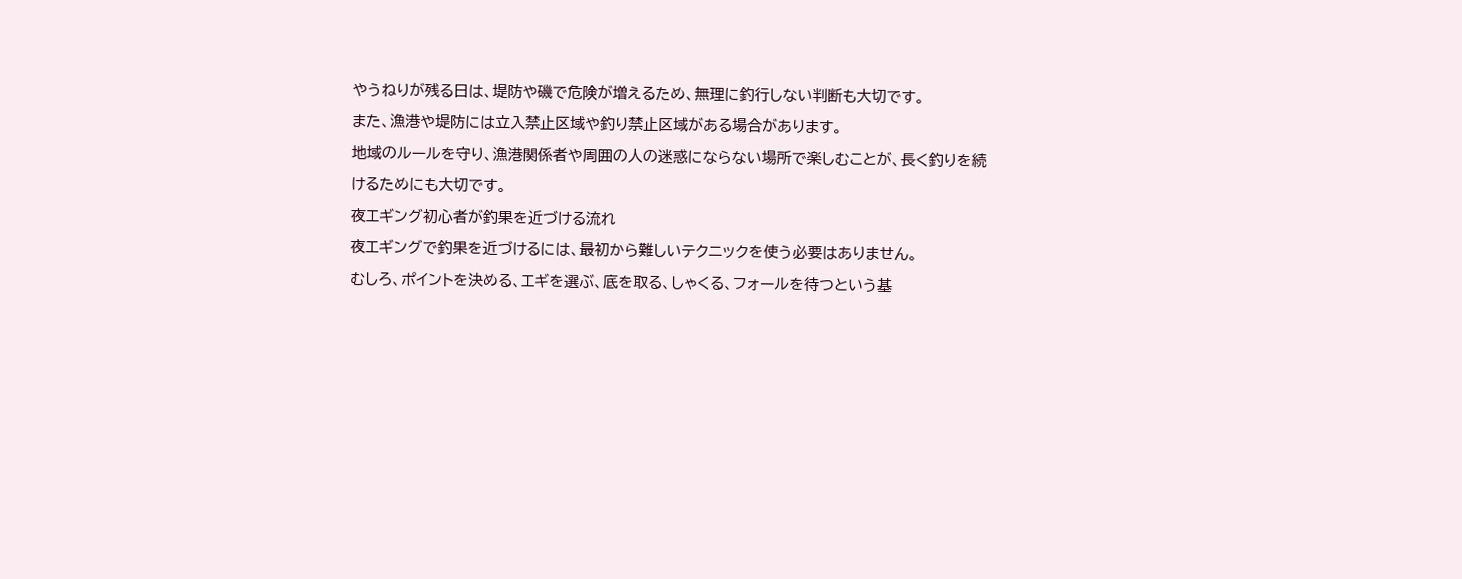やうねりが残る日は、堤防や磯で危険が増えるため、無理に釣行しない判断も大切です。
また、漁港や堤防には立入禁止区域や釣り禁止区域がある場合があります。
地域のルールを守り、漁港関係者や周囲の人の迷惑にならない場所で楽しむことが、長く釣りを続けるためにも大切です。
夜エギング初心者が釣果を近づける流れ
夜エギングで釣果を近づけるには、最初から難しいテクニックを使う必要はありません。
むしろ、ポイントを決める、エギを選ぶ、底を取る、しゃくる、フォールを待つという基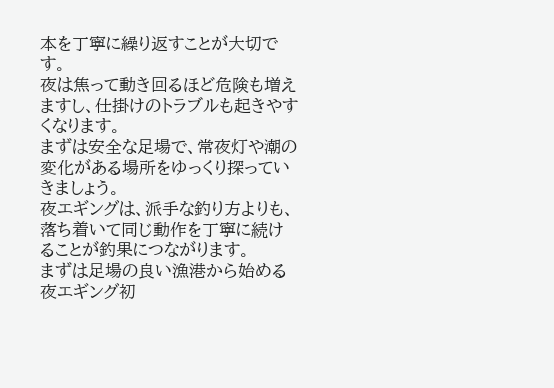本を丁寧に繰り返すことが大切です。
夜は焦って動き回るほど危険も増えますし、仕掛けのトラブルも起きやすくなります。
まずは安全な足場で、常夜灯や潮の変化がある場所をゆっくり探っていきましょう。
夜エギングは、派手な釣り方よりも、落ち着いて同じ動作を丁寧に続けることが釣果につながります。
まずは足場の良い漁港から始める
夜エギング初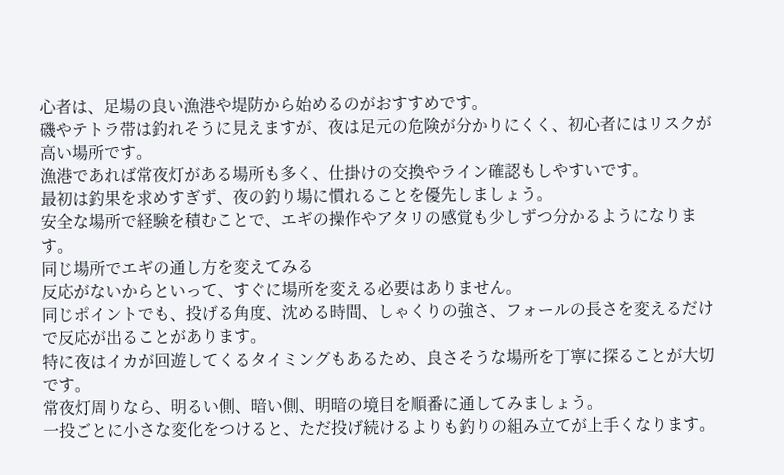心者は、足場の良い漁港や堤防から始めるのがおすすめです。
磯やテトラ帯は釣れそうに見えますが、夜は足元の危険が分かりにくく、初心者にはリスクが高い場所です。
漁港であれば常夜灯がある場所も多く、仕掛けの交換やライン確認もしやすいです。
最初は釣果を求めすぎず、夜の釣り場に慣れることを優先しましょう。
安全な場所で経験を積むことで、エギの操作やアタリの感覚も少しずつ分かるようになります。
同じ場所でエギの通し方を変えてみる
反応がないからといって、すぐに場所を変える必要はありません。
同じポイントでも、投げる角度、沈める時間、しゃくりの強さ、フォールの長さを変えるだけで反応が出ることがあります。
特に夜はイカが回遊してくるタイミングもあるため、良さそうな場所を丁寧に探ることが大切です。
常夜灯周りなら、明るい側、暗い側、明暗の境目を順番に通してみましょう。
一投ごとに小さな変化をつけると、ただ投げ続けるよりも釣りの組み立てが上手くなります。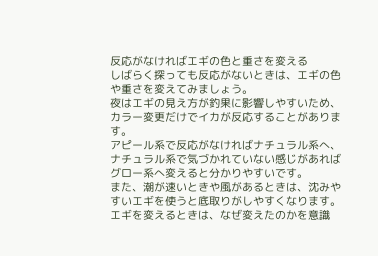反応がなければエギの色と重さを変える
しばらく探っても反応がないときは、エギの色や重さを変えてみましょう。
夜はエギの見え方が釣果に影響しやすいため、カラー変更だけでイカが反応することがあります。
アピール系で反応がなければナチュラル系へ、ナチュラル系で気づかれていない感じがあればグロー系へ変えると分かりやすいです。
また、潮が速いときや風があるときは、沈みやすいエギを使うと底取りがしやすくなります。
エギを変えるときは、なぜ変えたのかを意識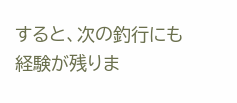すると、次の釣行にも経験が残りま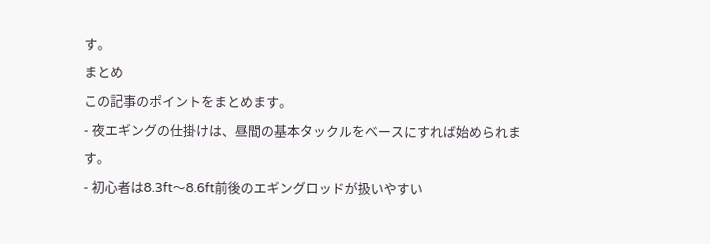す。
まとめ
この記事のポイントをまとめます。
- 夜エギングの仕掛けは、昼間の基本タックルをベースにすれば始められます。
- 初心者は8.3ft〜8.6ft前後のエギングロッドが扱いやすい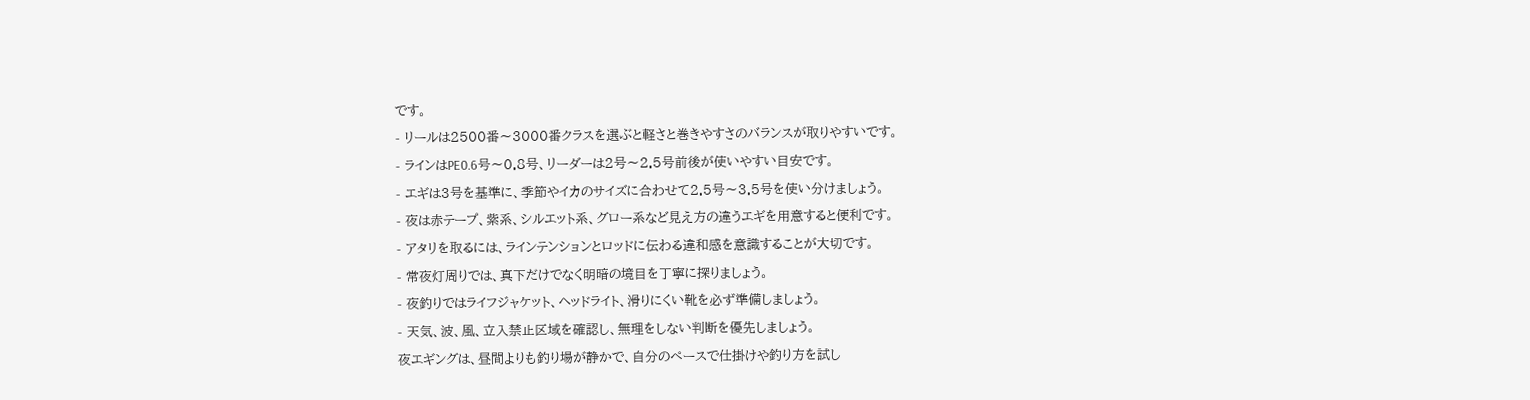です。
- リールは2500番〜3000番クラスを選ぶと軽さと巻きやすさのバランスが取りやすいです。
- ラインはPE0.6号〜0.8号、リーダーは2号〜2.5号前後が使いやすい目安です。
- エギは3号を基準に、季節やイカのサイズに合わせて2.5号〜3.5号を使い分けましょう。
- 夜は赤テープ、紫系、シルエット系、グロー系など見え方の違うエギを用意すると便利です。
- アタリを取るには、ラインテンションとロッドに伝わる違和感を意識することが大切です。
- 常夜灯周りでは、真下だけでなく明暗の境目を丁寧に探りましょう。
- 夜釣りではライフジャケット、ヘッドライト、滑りにくい靴を必ず準備しましょう。
- 天気、波、風、立入禁止区域を確認し、無理をしない判断を優先しましょう。
夜エギングは、昼間よりも釣り場が静かで、自分のペースで仕掛けや釣り方を試し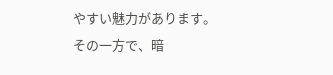やすい魅力があります。
その一方で、暗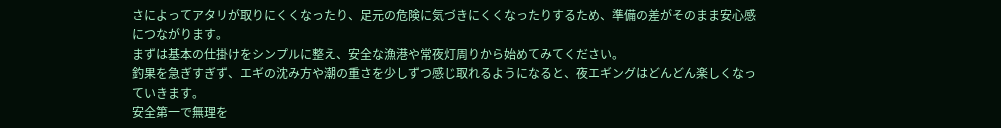さによってアタリが取りにくくなったり、足元の危険に気づきにくくなったりするため、準備の差がそのまま安心感につながります。
まずは基本の仕掛けをシンプルに整え、安全な漁港や常夜灯周りから始めてみてください。
釣果を急ぎすぎず、エギの沈み方や潮の重さを少しずつ感じ取れるようになると、夜エギングはどんどん楽しくなっていきます。
安全第一で無理を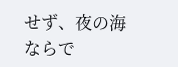せず、夜の海ならで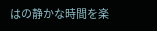はの静かな時間を楽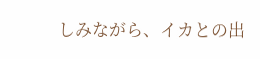しみながら、イカとの出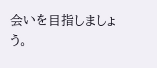会いを目指しましょう。